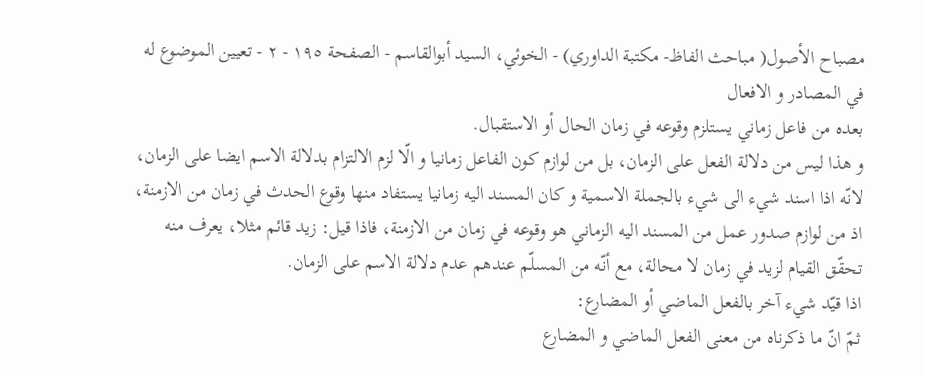مصباح الأصول( مباحث الفاظ- مكتبة الداوري) - الخوئي، السيد أبوالقاسم - الصفحة ١٩٥ - ٢ - تعيين الموضوع له في المصادر و الافعال
بعده من فاعل زماني يستلزم وقوعه في زمان الحال أو الاستقبال.
و هذا ليس من دلالة الفعل على الزمان، بل من لوازم كون الفاعل زمانيا و الّا لزم الالتزام بدلالة الاسم ايضا على الزمان، لانّه اذا اسند شيء الى شيء بالجملة الاسمية و كان المسند اليه زمانيا يستفاد منها وقوع الحدث في زمان من الازمنة، اذ من لوازم صدور عمل من المسند اليه الزماني هو وقوعه في زمان من الازمنة، فاذا قيل: زيد قائم مثلا، يعرف منه تحقّق القيام لزيد في زمان لا محالة، مع أنّه من المسلّم عندهم عدم دلالة الاسم على الزمان.
اذا قيّد شيء آخر بالفعل الماضي أو المضارع:
ثمّ انّ ما ذكرناه من معنى الفعل الماضي و المضارع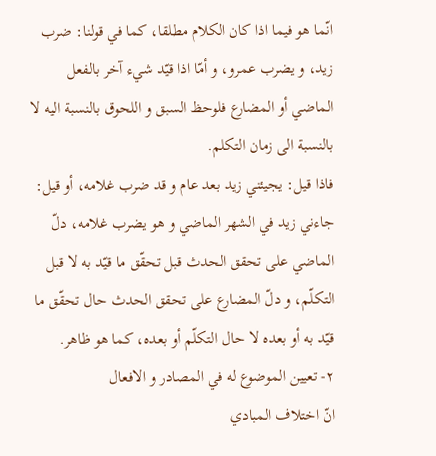انّما هو فيما اذا كان الكلام مطلقا، كما في قولنا: ضرب زيد، و يضرب عمرو، و أمّا اذا قيّد شيء آخر بالفعل الماضي أو المضارع فلوحظ السبق و اللحوق بالنسبة اليه لا بالنسبة الى زمان التكلم.
فاذا قيل: يجيئني زيد بعد عام و قد ضرب غلامه، أو قيل: جاءني زيد في الشهر الماضي و هو يضرب غلامه، دلّ الماضي على تحقق الحدث قبل تحقّق ما قيّد به لا قبل التكلّم، و دلّ المضارع على تحقق الحدث حال تحقّق ما قيّد به أو بعده لا حال التكلّم أو بعده، كما هو ظاهر.
٢- تعيين الموضوع له في المصادر و الافعال
انّ اختلاف المبادي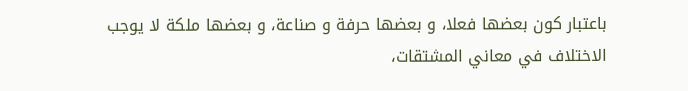باعتبار كون بعضها فعلا، و بعضها حرفة و صناعة، و بعضها ملكة لا يوجب الاختلاف في معاني المشتقات،